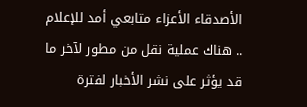الأصدقاء الأعزاء متابعي أمد للإعلام .. هناك عملية نقل من مطور لآخر ما قد يؤثر على نشر الأخبار لفترة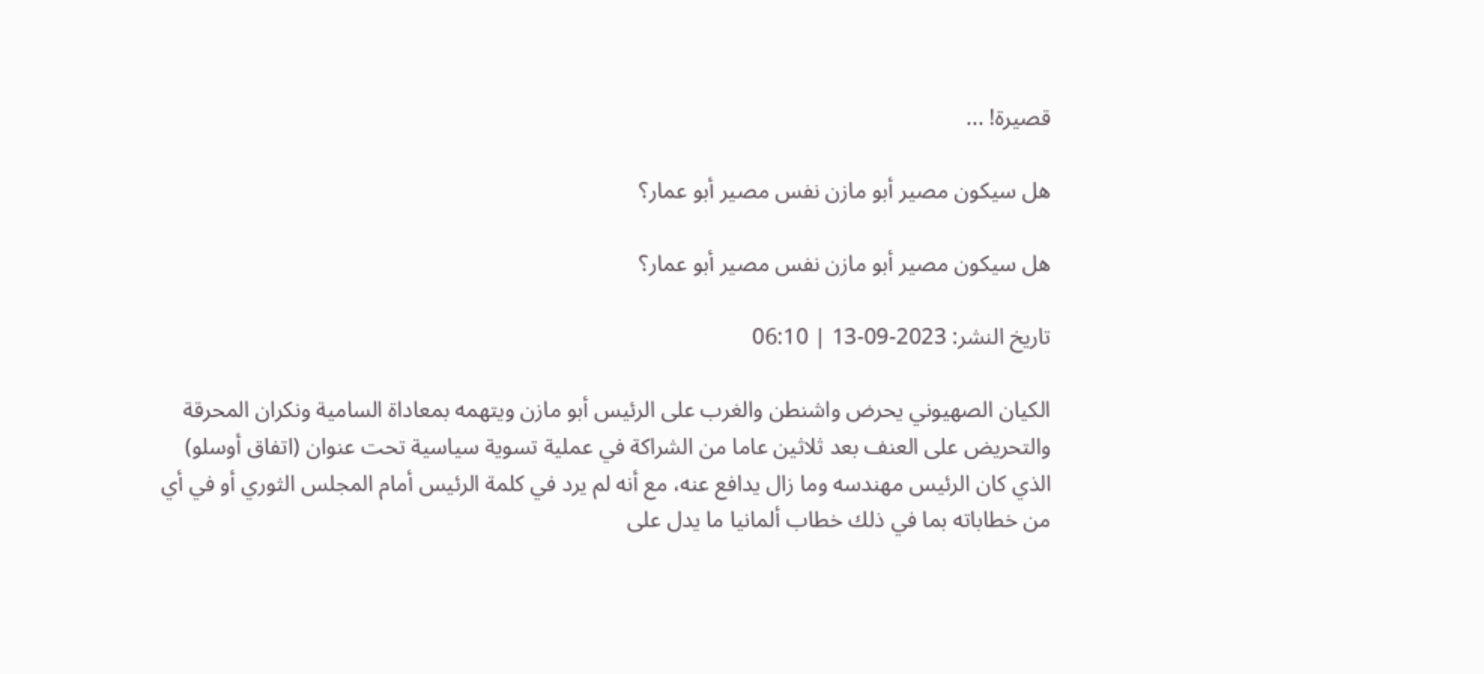قصيرة! ...

هل سيكون مصير أبو مازن نفس مصير أبو عمار؟

هل سيكون مصير أبو مازن نفس مصير أبو عمار؟

تاريخ النشر: 2023-09-13 | 06:10

الكيان الصهيوني يحرض واشنطن والغرب على الرئيس أبو مازن ويتهمه بمعاداة السامية ونكران المحرقة والتحريض على العنف بعد ثلاثين عاما من الشراكة في عملية تسوية سياسية تحت عنوان (اتفاق أوسلو) الذي كان الرئيس مهندسه وما زال يدافع عنه، مع أنه لم يرد في كلمة الرئيس أمام المجلس الثوري أو في أي من خطاباته بما في ذلك خطاب ألمانيا ما يدل على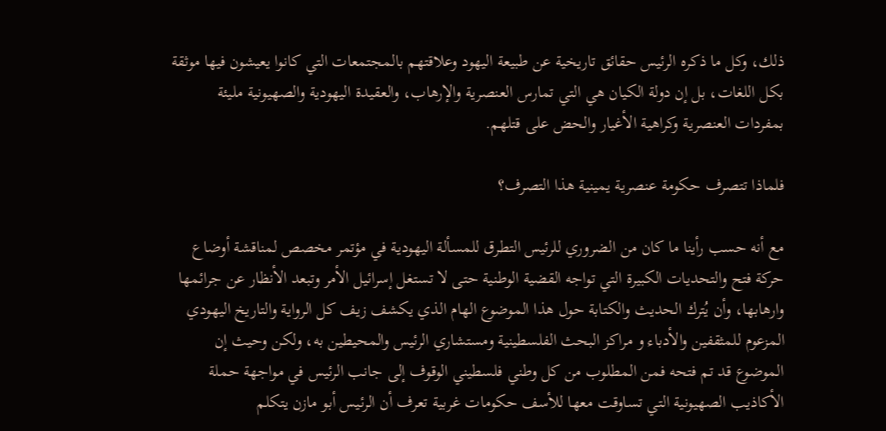ذلك، وكل ما ذكره الرئيس حقائق تاريخية عن طبيعة اليهود وعلاقتهم بالمجتمعات التي كانوا يعيشون فيها موثقة بكل اللغات، بل إن دولة الكيان هي التي تمارس العنصرية والإرهاب، والعقيدة اليهودية والصهيونية مليئة بمفردات العنصرية وكراهية الأغيار والحض على قتلهم.

فلماذا تتصرف حكومة عنصرية يمينية هذا التصرف؟

مع أنه حسب رأينا ما كان من الضروري للرئيس التطرق للمسألة اليهودية في مؤتمر مخصص لمناقشة أوضاع حركة فتح والتحديات الكبيرة التي تواجه القضية الوطنية حتى لا تستغل إسرائيل الأمر وتبعد الأنظار عن جرائمها وارهابها، وأن يُترك الحديث والكتابة حول هذا الموضوع الهام الذي يكشف زيف كل الرواية والتاريخ اليهودي المزعوم للمثقفين والأدباء و مراكز البحث الفلسطينية ومستشاري الرئيس والمحيطين به، ولكن وحيث إن الموضوع قد تم فتحه فمن المطلوب من كل وطني فلسطيني الوقوف إلى جانب الرئيس في مواجهة حملة الأكاذيب الصهيونية التي تساوقت معها للأسف حكومات غربية تعرف أن الرئيس أبو مازن يتكلم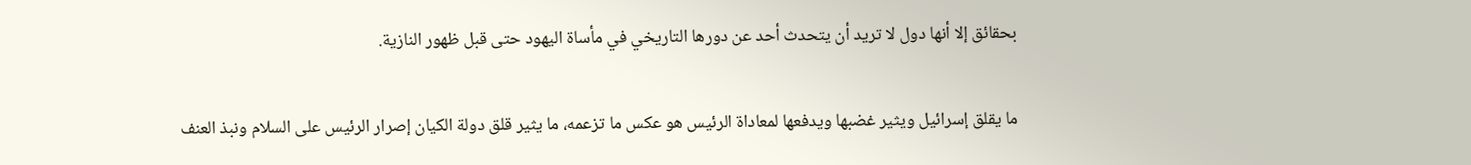بحقائق إلا أنها دول لا تريد أن يتحدث أحد عن دورها التاريخي في مأساة اليهود حتى قبل ظهور النازية.

ما يقلق إسرائيل ويثير غضبها ويدفعها لمعاداة الرئيس هو عكس ما تزعمه، ما يثير قلق دولة الكيان إصرار الرئيس على السلام ونبذ العنف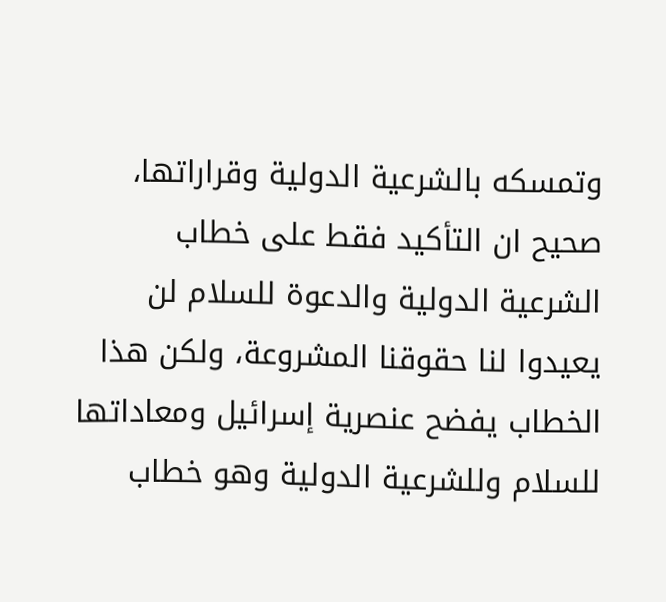وتمسكه بالشرعية الدولية وقراراتها، صحيح ان التأكيد فقط على خطاب الشرعية الدولية والدعوة للسلام لن يعيدوا لنا حقوقنا المشروعة، ولكن هذا الخطاب يفضح عنصرية إسرائيل ومعاداتها للسلام وللشرعية الدولية وهو خطاب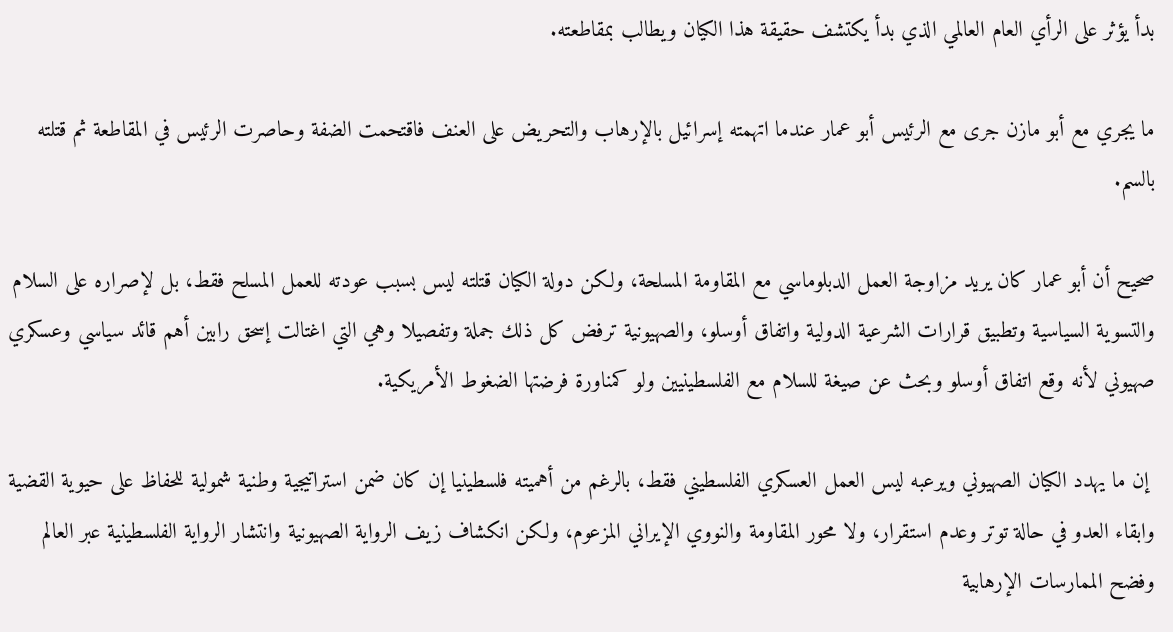بدأ يؤثر على الرأي العام العالمي الذي بدأ يكتشف حقيقة هذا الكيان ويطالب بمقاطعته.

ما يجري مع أبو مازن جرى مع الرئيس أبو عمار عندما اتهمته إسرائيل بالإرهاب والتحريض على العنف فاقتحمت الضفة وحاصرت الرئيس في المقاطعة ثم قتلته بالسم.

صحيح أن أبو عمار كان يريد مزاوجة العمل الدبلوماسي مع المقاومة المسلحة، ولكن دولة الكيان قتلته ليس بسبب عودته للعمل المسلح فقط، بل لإصراره على السلام والتسوية السياسية وتطبيق قرارات الشرعية الدولية واتفاق أوسلو، والصهيونية ترفض كل ذلك جملة وتفصيلا وهي التي اغتالت إسحق رابين أهم قائد سياسي وعسكري صهيوني لأنه وقع اتفاق أوسلو وبحث عن صيغة للسلام مع الفلسطينيين ولو كمناورة فرضتها الضغوط الأمريكية.

 إن ما يهدد الكيان الصهيوني ويرعبه ليس العمل العسكري الفلسطيني فقط، بالرغم من أهميته فلسطينيا إن كان ضمن استراتيجية وطنية شمولية للحفاظ على حيوية القضية وابقاء العدو في حالة توتر وعدم استقرار، ولا محور المقاومة والنووي الإيراني المزعوم، ولكن انكشاف زيف الرواية الصهيونية وانتشار الرواية الفلسطينية عبر العالم وفضح الممارسات الإرهابية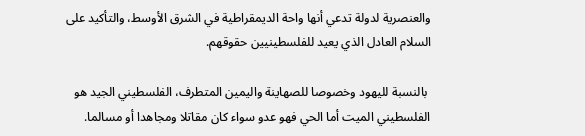والعنصرية لدولة تدعي أنها واحة الديمقراطية في الشرق الأوسط، والتأكيد على السلام العادل الذي يعيد للفلسطينيين حقوقهم.

 بالنسبة لليهود وخصوصا للصهاينة واليمين المتطرف، الفلسطيني الجيد هو الفلسطيني الميت أما الحي فهو عدو سواء كان مقاتلا ومجاهدا أو مسالما.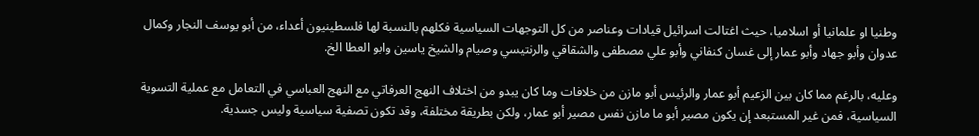وطنيا او علمانيا أو اسلاميا، حيث اغتالت اسرائيل قيادات وعناصر من كل التوجهات السياسية فكلهم بالنسبة لها فلسطينيون أعداء، من أبو يوسف النجار وكمال عدوان وأبو جهاد وأبو عمار إلى غسان كنفاني وأبو علي مصطفى والشقاقي والرنتيسي وصيام والشيخ ياسين وابو العطا الخ.

وعليه، بالرغم مما كان بين الزعيم أبو عمار والرئيس أبو مازن من خلافات وما كان يبدو من اختلاف النهج العرفاتي مع النهج العباسي في التعامل مع عملية التسوية السياسية، فمن غير المستبعد إن يكون مصير أبو ما مازن نفس مصير أبو عمار، ولكن بطريقة مختلفة، وقد تكون تصفية سياسية وليس جسدية.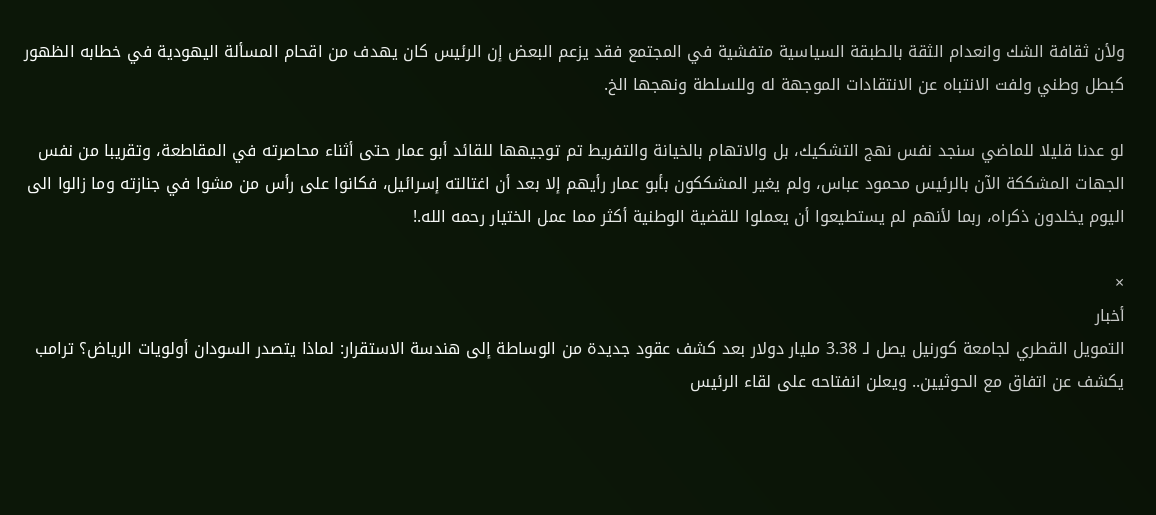ولأن ثقافة الشك وانعدام الثقة بالطبقة السياسية متفشية في المجتمع فقد يزعم البعض إن الرئيس كان يهدف من اقحام المسألة اليهودية في خطابه الظهور كبطل وطني ولفت الانتباه عن الانتقادات الموجهة له وللسلطة ونهجها الخ.

لو عدنا قليلا للماضي سنجد نفس نهج التشكيك، بل والاتهام بالخيانة والتفريط تم توجيهها للقائد أبو عمار حتى أثناء محاصرته في المقاطعة، وتقريبا من نفس الجهات المشككة الآن بالرئيس محمود عباس، ولم يغير المشككون بأبو عمار رأيهم إلا بعد أن اغتالته إسرائيل، فكانوا على رأس من مشوا في جنازته وما زالوا الى اليوم يخلدون ذكراه، ربما لأنهم لم يستطيعوا أن يعملوا للقضية الوطنية أكثر مما عمل الختيار رحمه الله.!

×
أخبار
التمويل القطري لجامعة كورنيل يصل لـ 3.38 مليار دولار بعد كشف عقود جديدة من الوساطة إلى هندسة الاستقرار: لماذا يتصدر السودان أولويات الرياض؟ ترامب يكشف عن اتفاق مع الحوثيين.. ويعلن انفتاحه على لقاء الرئيس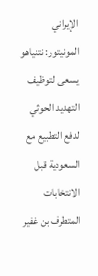الإيراني المونيتور: نتنياهو يسعى لتوظيف التهديد الحوثي لدفع التطبيع مع السعودية قبل الانتخابات المتطرف بن غفير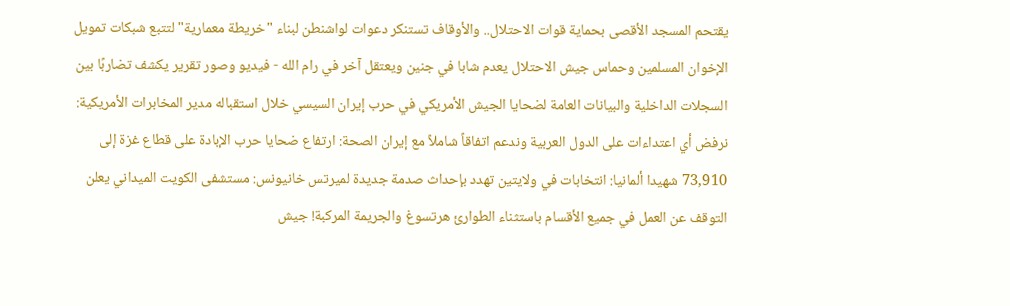يقتحم المسجد الأقصى بحماية قوات الاحتلال.. والأوقاف تستنكر دعوات لواشنطن لبناء "خريطة معمارية" لتتبع شبكات تمويل الإخوان المسلمين وحماس جيش الاحتلال يعدم شابا في جنين ويعتقل آخر في رام الله - فيديو وصور تقرير يكشف تضاربًا بين السجلات الداخلية والبيانات العامة لضحايا الجيش الأمريكي في حرب إيران السيسي خلال استقباله مدير المخابرات الأمريكية: نرفض أي اعتداءات على الدول العربية وندعم اتفاقاً شاملاً مع إيران الصحة: ارتفاع ضحايا حرب الإبادة على قطاع غزة إلى 73,910 شهيدا ألمانيا: انتخابات في ولايتين تهدد بإحداث صدمة جديدة لميرتس خانيونس: مستشفى الكويت الميداني يعلن التوقف عن العمل في جميع الأقسام باستثناء الطوارئ هرتسوغ والجريمة المركبة! جيش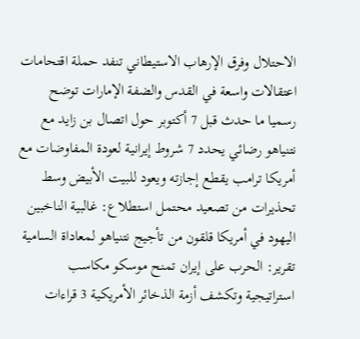الاحتلال وفرق الإرهاب الاستيطاني تنفد حملة اقتحامات اعتقالات واسعة في القدس والضفة الإمارات توضح رسميا ما حدث قبل 7 أكتوبر حول اتصال بن زايد مع نتنياهو رضائي يحدد 7 شروط إيرانية لعودة المفاوضات مع أمريكا ترامب يقطع إجازته ويعود للبيت الأبيض وسط تحذيرات من تصعيد محتمل استطلاع: غالبية الناخبين اليهود في أمريكا قلقون من تأجيج نتنياهو لمعاداة السامية تقرير: الحرب على إيران تمنح موسكو مكاسب استراتيجية وتكشف أزمة الذخائر الأمريكية 3 قراءات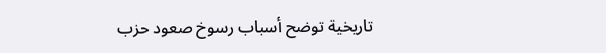تاريخية توضح أسباب رسوخ صعود حزب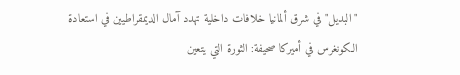"البديل" في شرق ألمانيا خلافات داخلية تهدد آمال الديمقراطيين في استعادة الكونغرس في أميركا صحيفة: الثورة التي يتعين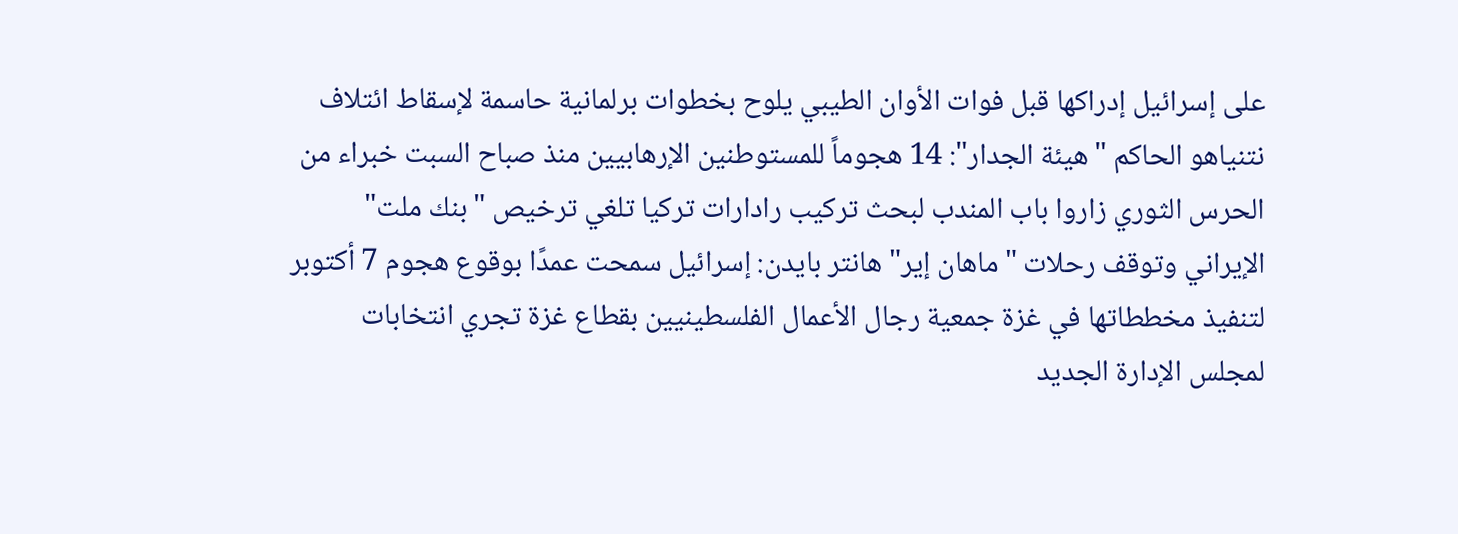على إسرائيل إدراكها قبل فوات الأوان الطيبي يلوح بخطوات برلمانية حاسمة لإسقاط ائتلاف نتنياهو الحاكم "هيئة الجدار": 14 هجوماً للمستوطنين الإرهابيين منذ صباح السبت خبراء من الحرس الثوري زاروا باب المندب لبحث تركيب رادارات تركيا تلغي ترخيص "بنك ملت" الإيراني وتوقف رحلات "ماهان إير" هانتر بايدن: إسرائيل سمحت عمدًا بوقوع هجوم 7 أكتوبر لتنفيذ مخططاتها في غزة جمعية رجال الأعمال الفلسطينيين بقطاع غزة تجري انتخابات لمجلس الإدارة الجديد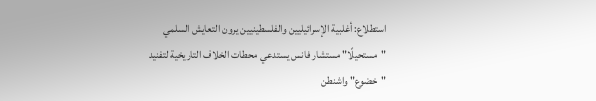استطلاع: أغلبية الإسرائيليين والفلسطينيين يرون التعايش السلمي "مستحيلًا" مستشار فانس يستدعي محطات الخلاف التاريخية لتفنيد "خضوع" واشنطن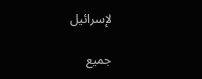لإسرائيل

جميع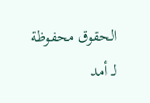الحقوق محفوظة لـ أمد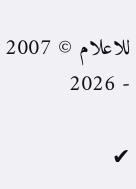للاعلام © 2007 - 2026

✔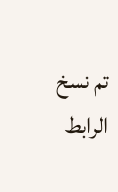تم نسخ الرابط